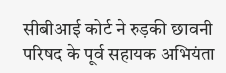सीबीआई कोर्ट ने रुड़की छावनी परिषद के पूर्व सहायक अभियंता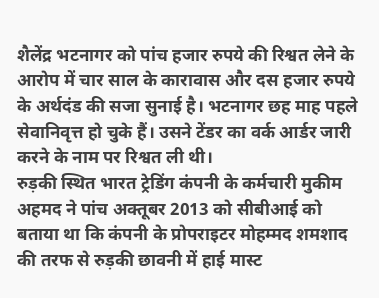शैलेंद्र भटनागर को पांच हजार रुपये की रिश्वत लेने के आरोप में चार साल के कारावास और दस हजार रुपये के अर्थदंड की सजा सुनाई है। भटनागर छह माह पहले सेवानिवृत्त हो चुके हैं। उसने टेंडर का वर्क आर्डर जारी करने के नाम पर रिश्वत ली थी।
रुड़की स्थित भारत ट्रेडिंग कंपनी के कर्मचारी मुकीम अहमद ने पांच अक्तूबर 2013 को सीबीआई को बताया था कि कंपनी के प्रोपराइटर मोहम्मद शमशाद की तरफ से रुड़की छावनी में हाई मास्ट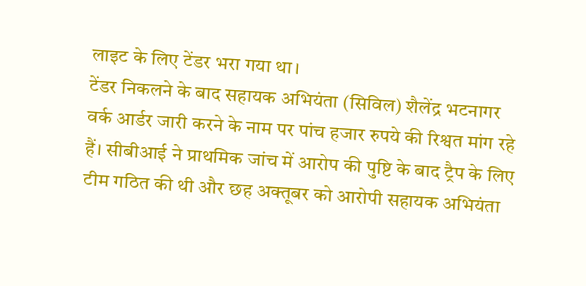लाइट के लिए टेंडर भरा गया था।
टेंडर निकलने के बाद सहायक अभियंता (सिविल) शैलेंद्र भटनागर वर्क आर्डर जारी करने के नाम पर पांच हजार रुपये की रिश्वत मांग रहे हैं। सीबीआई ने प्राथमिक जांच में आरोप की पुष्टि के बाद ट्रैप के लिए टीम गठित की थी और छह अक्तूबर को आरोपी सहायक अभियंता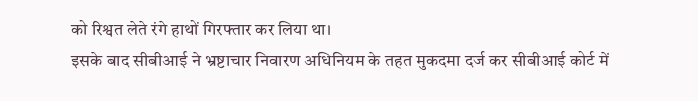को रिश्वत लेते रंगे हाथों गिरफ्तार कर लिया था।
इसके बाद सीबीआई ने भ्रष्टाचार निवारण अधिनियम के तहत मुकदमा दर्ज कर सीबीआई कोर्ट में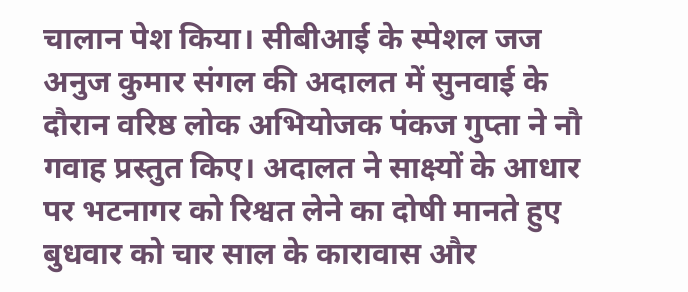चालान पेश किया। सीबीआई के स्पेशल जज अनुज कुमार संगल की अदालत में सुनवाई के दौरान वरिष्ठ लोक अभियोजक पंकज गुप्ता ने नौ गवाह प्रस्तुत किए। अदालत ने साक्ष्यों के आधार पर भटनागर को रिश्वत लेने का दोषी मानते हुए बुधवार को चार साल के कारावास और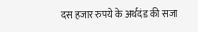दस हजार रुपये के अर्थदंड की सजा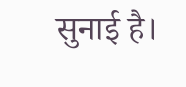सुनाई है।